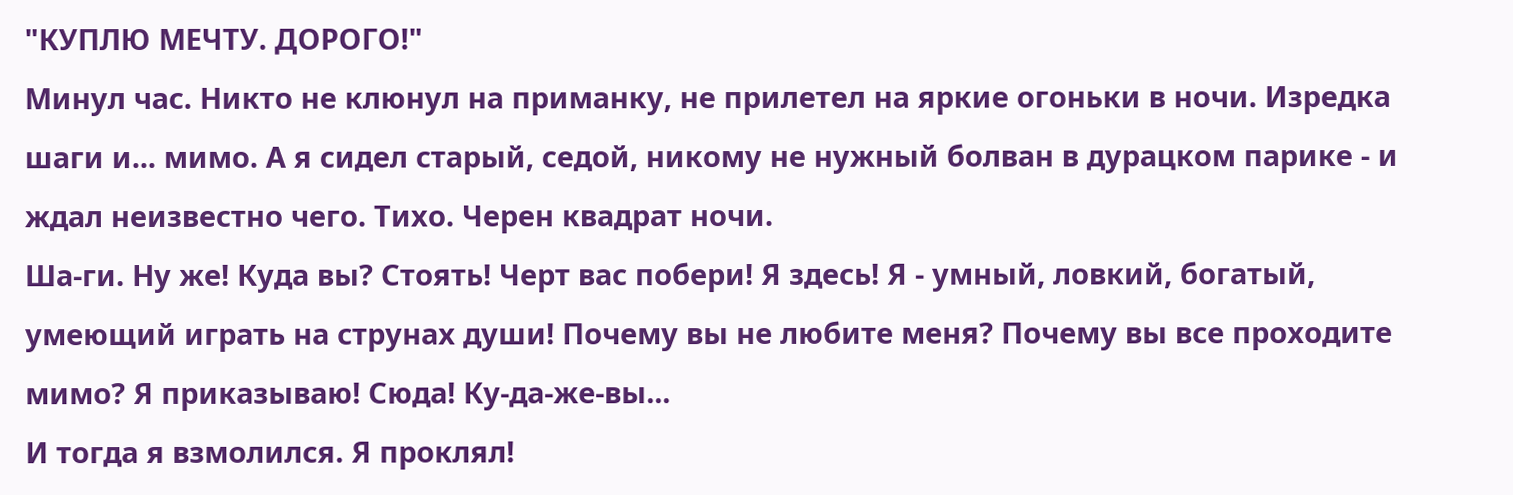"КУПЛЮ МЕЧТУ. ДОРОГО!"
Минул час. Никто не клюнул на приманку, не прилетел на яркие огоньки в ночи. Изредка шаги и... мимо. А я сидел старый, седой, никому не нужный болван в дурацком парике - и ждал неизвестно чего. Тихо. Черен квадрат ночи.
Ша-ги. Ну же! Куда вы? Стоять! Черт вас побери! Я здесь! Я - умный, ловкий, богатый, умеющий играть на струнах души! Почему вы не любите меня? Почему вы все проходите мимо? Я приказываю! Сюда! Ку-да-же-вы...
И тогда я взмолился. Я проклял!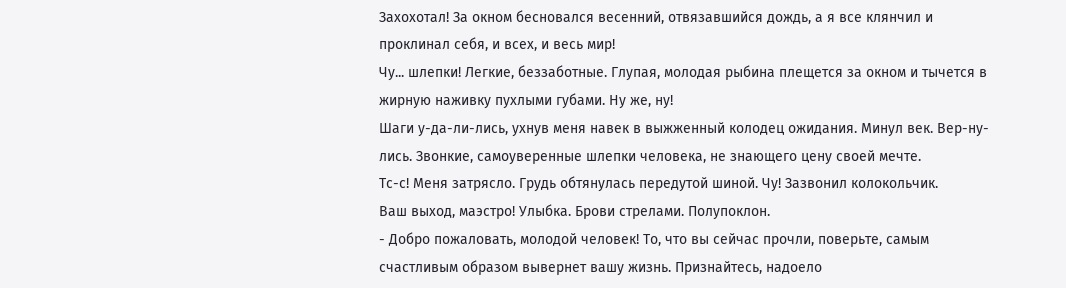Захохотал! За окном бесновался весенний, отвязавшийся дождь, а я все клянчил и проклинал себя, и всех, и весь мир!
Чу... шлепки! Легкие, беззаботные. Глупая, молодая рыбина плещется за окном и тычется в жирную наживку пухлыми губами. Ну же, ну!
Шаги у-да-ли-лись, ухнув меня навек в выжженный колодец ожидания. Минул век. Вер-ну-лись. Звонкие, самоуверенные шлепки человека, не знающего цену своей мечте.
Тс-с! Меня затрясло. Грудь обтянулась передутой шиной. Чу! Зазвонил колокольчик.
Ваш выход, маэстро! Улыбка. Брови стрелами. Полупоклон.
- Добро пожаловать, молодой человек! То, что вы сейчас прочли, поверьте, самым счастливым образом вывернет вашу жизнь. Признайтесь, надоело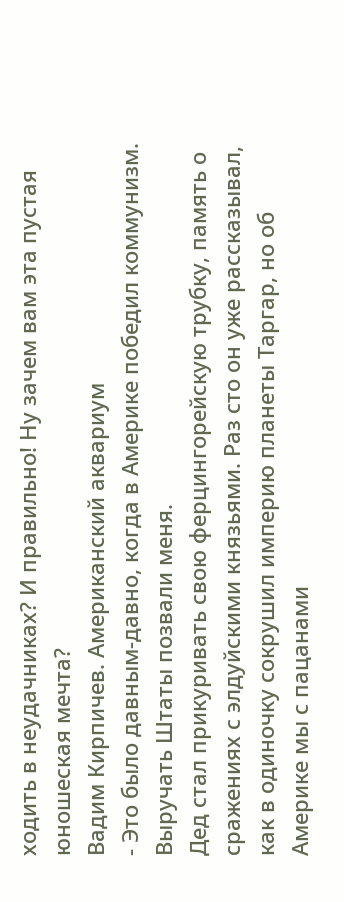ходить в неудачниках? И правильно! Ну зачем вам эта пустая юношеская мечта?
Вадим Кирпичев. Американский аквариум
- Это было давным-давно, когда в Америке победил коммунизм. Выручать Штаты позвали меня.
Дед стал прикуривать свою ферцингорейскую трубку, память о сражениях с элдуйскими князьями. Раз сто он уже рассказывал, как в одиночку сокрушил империю планеты Таргар, но об Америке мы с пацанами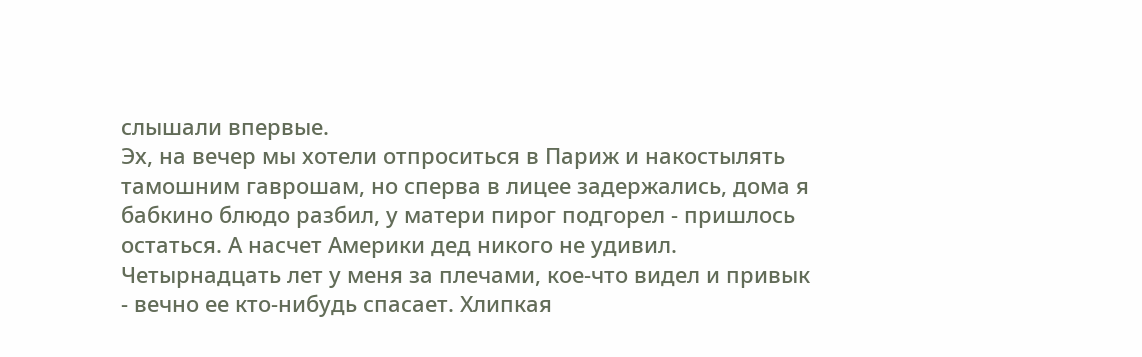слышали впервые.
Эх, на вечер мы хотели отпроситься в Париж и накостылять тамошним гаврошам, но сперва в лицее задержались, дома я бабкино блюдо разбил, у матери пирог подгорел - пришлось остаться. А насчет Америки дед никого не удивил. Четырнадцать лет у меня за плечами, кое-что видел и привык - вечно ее кто-нибудь спасает. Хлипкая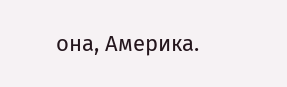она, Америка.